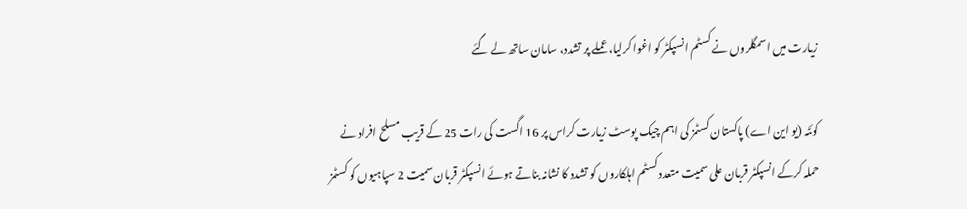زیارت میں اسمگلروں نے کسٹم انسپکٹر کو اغوا کرلیا، عملے پر تشدد، سامان ساتھ لے گئے

کوئٹہ (یو این اے) پاکستان کسٹمز کی اہم چیک پوسٹ زیارت کراس پر 16 اگست کی رات 25 کے قریب مسلح افراد نے حملہ کرکے انسپکٹر قربان علی سمیت متعدد کسٹم اہلکاروں کو تشدد کا نشانہ بناتے ہوئے انسپکٹر قربان سمیت 2 سپاہیوں کو کسٹمز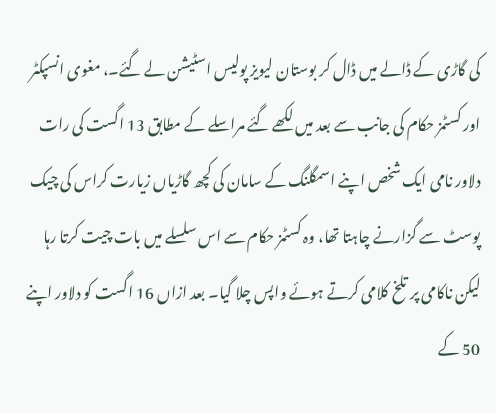کی گاڑی کے ڈالے میں ڈال کر بوستان لیویز پولیس اسٹیشن لے گئے۔، مغوی انسپکٹر اور کسٹمز حکام کی جانب سے بعد میں لکھے گئے مراسلے کے مطابق 13 اگست کی رات دلاور نامی ایک شخص اپنے اسمگلنگ کے سامان کی کچھ گاڑیاں زیارت کراس کی چیک پوسٹ سے گزارنے چاہتا تھا، وہ کسٹمز حکام سے اس سلسلے میں بات چیت کرتا رہا لیکن ناکامی پر تلخ کلامی کرتے ہوئے واپس چلا گیا۔ بعد ازاں 16 اگست کو دلاور اپنے 50 کے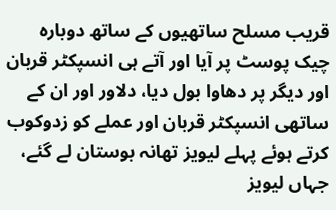قریب مسلح ساتھیوں کے ساتھ دوبارہ چیک پوسٹ پر آیا اور آتے ہی انسپکٹر قربان اور دیگر پر دھاوا بول دیا، دلاور اور ان کے ساتھی انسپکٹر قربان اور عملے کو زدوکوب کرتے ہوئے پہلے لیویز تھانہ بوستان لے گئے، جہاں لیویز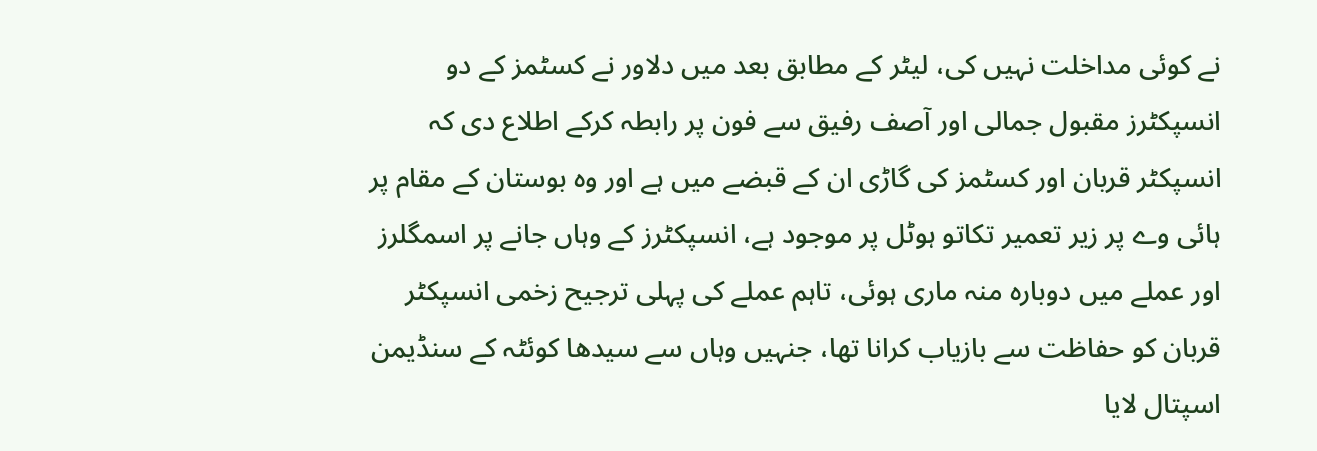نے کوئی مداخلت نہیں کی، لیٹر کے مطابق بعد میں دلاور نے کسٹمز کے دو انسپکٹرز مقبول جمالی اور آصف رفیق سے فون پر رابطہ کرکے اطلاع دی کہ انسپکٹر قربان اور کسٹمز کی گاڑی ان کے قبضے میں ہے اور وہ بوستان کے مقام پر ہائی وے پر زیر تعمیر تکاتو ہوٹل پر موجود ہے، انسپکٹرز کے وہاں جانے پر اسمگلرز اور عملے میں دوبارہ منہ ماری ہوئی، تاہم عملے کی پہلی ترجیح زخمی انسپکٹر قربان کو حفاظت سے بازیاب کرانا تھا، جنہیں وہاں سے سیدھا کوئٹہ کے سنڈیمن اسپتال لایا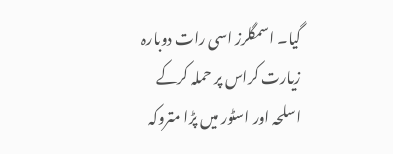گیا۔ اسمگلرز اسی رات دوبارہ زیارت کراس پر حملہ کرکے اسلحہ اور اسٹور میں پڑا متروکہ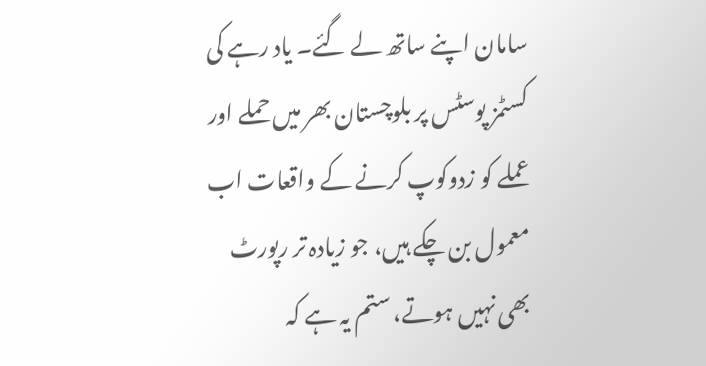سامان اپنے ساتھ لے گئے۔ یاد رہے کی کسٹمز پوسٹس پر بلوچستان بھر میں حملے اور عملے کو زدوکوپ کرنے کے واقعات اب معمول بن چکے ہیں، جو زیادہ تر رپورٹ بھی نہیں ہوتے، ستم یہ ہے کہ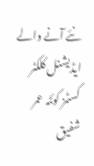نئے آنے والے ایڈیشنل کلکٹر کسٹمز کوئٹہ عمر شفیق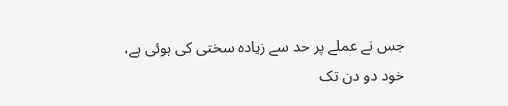جس نے عملے پر حد سے زیادہ سختی کی ہوئی ہے، خود دو دن تک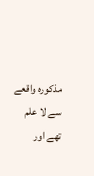مذکورہ واقعے سے لا علم تھے اور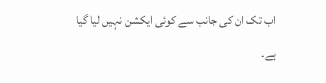اب تک ان کی جانب سے کوئی ایکشن نہیں لیا گیا ہے۔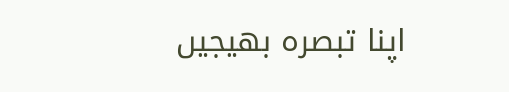اپنا تبصرہ بھیجیں